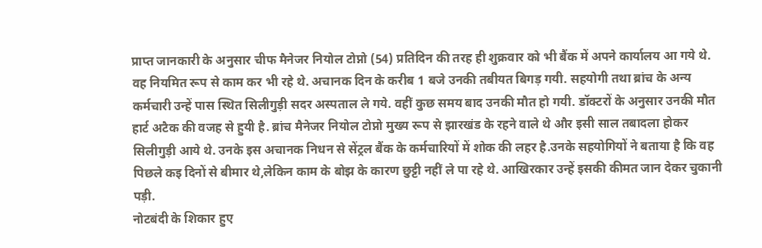प्राप्त जानकारी के अनुसार चीफ मैनेजर नियोल टोप्नो (54) प्रतिदिन की तरह ही शुक्रवार को भी बैंक में अपने कार्यालय आ गये थे. वह नियमित रूप से काम कर भी रहे थे. अचानक दिन के करीब 1 बजे उनकी तबीयत बिगड़ गयी. सहयोगी तथा ब्रांच के अन्य कर्मचारी उन्हें पास स्थित सिलीगुड़ी सदर अस्पताल ले गये. वहीं कुछ समय बाद उनकी मौत हो गयी. डॉक्टरों के अनुसार उनकी मौत हार्ट अटैक की वजह से हुयी है. ब्रांच मैनेजर नियोल टोप्नो मुख्य रूप से झारखंड के रहने वाले थे और इसी साल तबादला होकर सिलीगुड़ी आये थे. उनके इस अचानक निधन से सेंट्रल बैंक के कर्मचारियों में शोक की लहर है.उनके सहयोगियों ने बताया है कि वह पिछले कइ दिनों से बीमार थे,लेकिन काम के बोझ के कारण छुट्टी नहीं ले पा रहे थे. आखिरकार उन्हें इसकी कीमत जान देकर चुकानी पड़ी.
नोटबंदी के शिकार हुए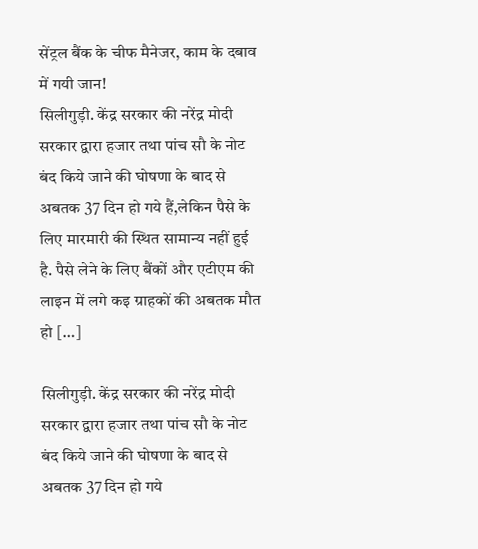सेंट्रल बैंक के चीफ मैनेजर, काम के दबाव में गयी जान!
सिलीगुड़ी. केंद्र सरकार की नरेंद्र मोदी सरकार द्वारा हजार तथा पांच सौ के नोट बंद किये जाने की घोषणा के बाद से अबतक 37 दिन हो गये हैं,लेकिन पैसे के लिए मारमारी की स्थित सामान्य नहीं हुई है. पैसे लेने के लिए बैंकों और एटीएम की लाइन में लगे कइ ग्राहकों की अबतक मौत हो […]

सिलीगुड़ी. केंद्र सरकार की नरेंद्र मोदी सरकार द्वारा हजार तथा पांच सौ के नोट बंद किये जाने की घोषणा के बाद से अबतक 37 दिन हो गये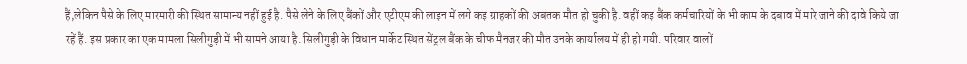हैं,लेकिन पैसे के लिए मारमारी की स्थित सामान्य नहीं हुई है. पैसे लेने के लिए बैंकों और एटीएम की लाइन में लगे कइ ग्राहकों की अबतक मौत हो चुकी है. वहीं कइ बैंक कर्मचारियों के भी काम के दबाव में मारे जाने की दावे किये जा रहें हैं. इस प्रकार का एक मामला सिलीगुड़ी में भी सामने आया है. सिलीगुड़ी के विधान मार्केट स्थित सेंट्रल बैंक के चीफ मैनजर की मौत उनके कार्यालय में ही हो गयी. परिवार वालों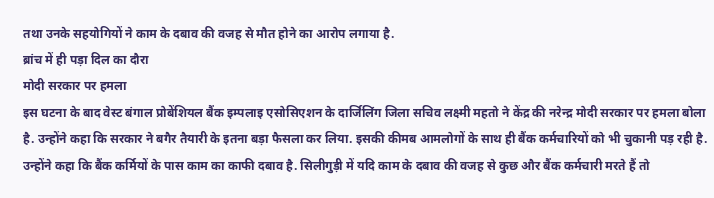तथा उनके सहयोगियों ने काम के दबाव की वजह से मौत होने का आरोप लगाया है.
ब्रांच में ही पड़ा दिल का दौरा
मोदी सरकार पर हमला
इस घटना के बाद वेस्ट बंगाल प्रोबेंशियल बैंक इम्पलाइ एसोसिएशन के दार्जिलिंग जिला सचिव लक्ष्मी महतो ने केंद्र की नरेन्द्र मोदी सरकार पर हमला बोला है. उन्होंने कहा कि सरकार ने बगैर तैयारी के इतना बड़ा फैसला कर लिया. इसकी कीमब आमलोगों के साथ ही बैंक कर्मचारियों को भी चुकानी पड़ रही है. उन्होंने कहा कि बैंक कर्मियों के पास काम का काफी दबाव है. सिलीगुड़ी में यदि काम के दबाव की वजह से कुछ और बैंक कर्मचारी मरते हैं तो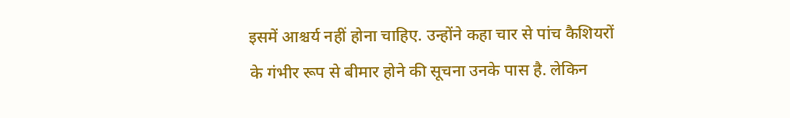इसमें आश्चर्य नहीं होना चाहिए. उन्होंने कहा चार से पांच कैशियरों के गंभीर रूप से बीमार होने की सूचना उनके पास है. लेकिन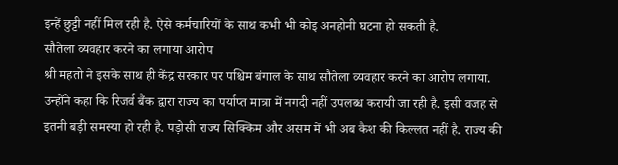इन्हें छुट्टी नहीं मिल रही है. ऐसे कर्मचारियों के साथ कभी भी कोइ अनहोनी घटना हो सकती है.
सौतेला व्यवहार करने का लगाया आरोप
श्री महतो ने इसके साथ ही केंद्र सरकार पर पश्चिम बंगाल के साथ सौतेला व्यवहार करने का आरोप लगाया. उन्होंने कहा कि रिजर्व बैंक द्वारा राज्य का पर्याप्त मात्रा में नगदी नहीं उपलब्ध करायी जा रही है. इसी वजह से इतनी बड़ी समस्या हो रही है. पड़ोसी राज्य सिक्किम और असम में भी अब कैश की किल्लत नहीं है. राज्य की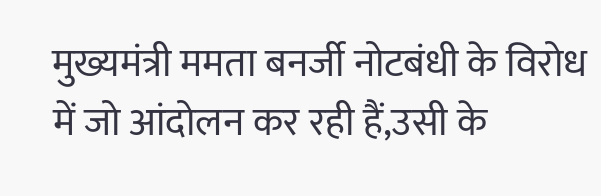मुख्यमंत्री ममता बनर्जी नोटबंधी के विरोध में जो आंदोलन कर रही हैं,उसी के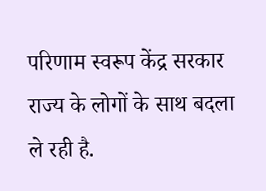परिणाम स्वरूप केंद्र सरकार राज्य के लोगों के साथ बदला ले रही है.